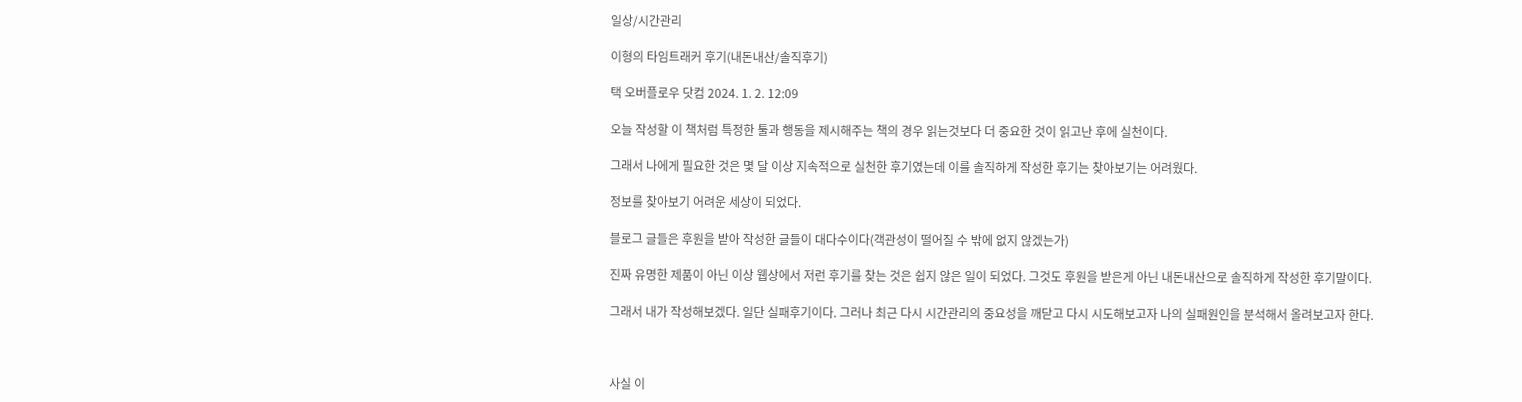일상/시간관리

이형의 타임트래커 후기(내돈내산/솔직후기)

택 오버플로우 닷컴 2024. 1. 2. 12:09

오늘 작성할 이 책처럼 특정한 툴과 행동을 제시해주는 책의 경우 읽는것보다 더 중요한 것이 읽고난 후에 실천이다.

그래서 나에게 필요한 것은 몇 달 이상 지속적으로 실천한 후기였는데 이를 솔직하게 작성한 후기는 찾아보기는 어려웠다.

정보를 찾아보기 어려운 세상이 되었다.

블로그 글들은 후원을 받아 작성한 글들이 대다수이다(객관성이 떨어질 수 밖에 없지 않겠는가)

진짜 유명한 제품이 아닌 이상 웹상에서 저런 후기를 찾는 것은 쉽지 않은 일이 되었다. 그것도 후원을 받은게 아닌 내돈내산으로 솔직하게 작성한 후기말이다.

그래서 내가 작성해보겠다. 일단 실패후기이다. 그러나 최근 다시 시간관리의 중요성을 깨닫고 다시 시도해보고자 나의 실패원인을 분석해서 올려보고자 한다.



사실 이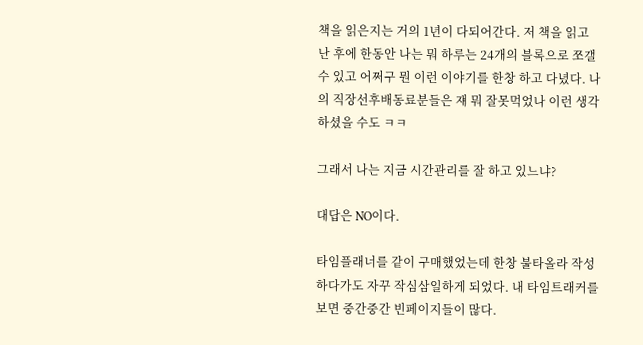책을 읽은지는 거의 1년이 다되어간다. 저 책을 읽고 난 후에 한동안 나는 뭐 하루는 24개의 블록으로 쪼갤 수 있고 어쩌구 뭔 이런 이야기를 한창 하고 다녔다. 나의 직장선후배동료분들은 쟤 뭐 잘못먹었나 이런 생각 하셨을 수도 ㅋㅋ

그래서 나는 지금 시간관리를 잘 하고 있느냐?

대답은 NO이다.

타임플래너를 같이 구매했었는데 한창 불타올라 작성하다가도 자꾸 작심삼일하게 되었다. 내 타임트래커를 보면 중간중간 빈페이지들이 많다.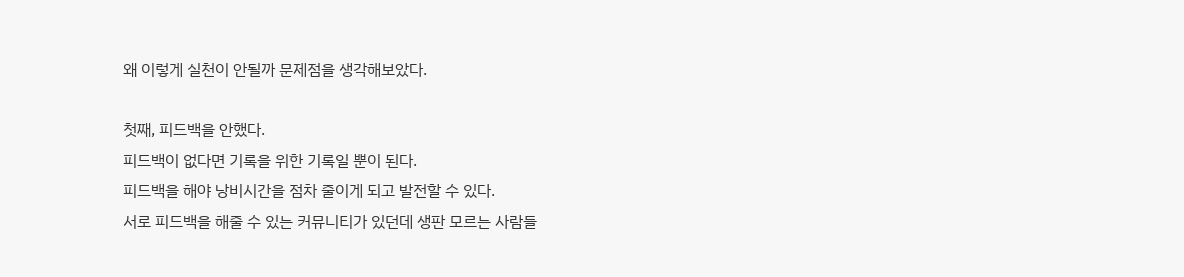왜 이렇게 실천이 안될까 문제점을 생각해보았다.

첫째, 피드백을 안했다.
피드백이 없다면 기록을 위한 기록일 뿐이 된다.
피드백을 해야 낭비시간을 점차 줄이게 되고 발전할 수 있다.
서로 피드백을 해줄 수 있는 커뮤니티가 있던데 생판 모르는 사람들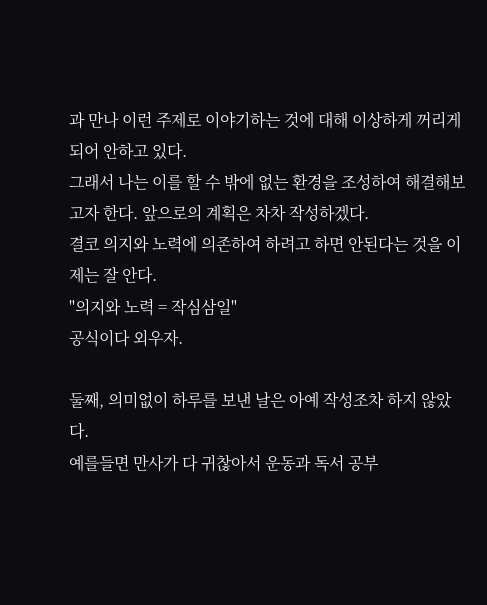과 만나 이런 주제로 이야기하는 것에 대해 이상하게 꺼리게 되어 안하고 있다.
그래서 나는 이를 할 수 밖에 없는 환경을 조성하여 해결해보고자 한다. 앞으로의 계획은 차차 작성하겠다.
결코 의지와 노력에 의존하여 하려고 하면 안된다는 것을 이제는 잘 안다.
"의지와 노력 = 작심삼일"
공식이다 외우자.

둘째, 의미없이 하루를 보낸 날은 아예 작성조차 하지 않았다.
예를들면 만사가 다 귀찮아서 운동과 독서 공부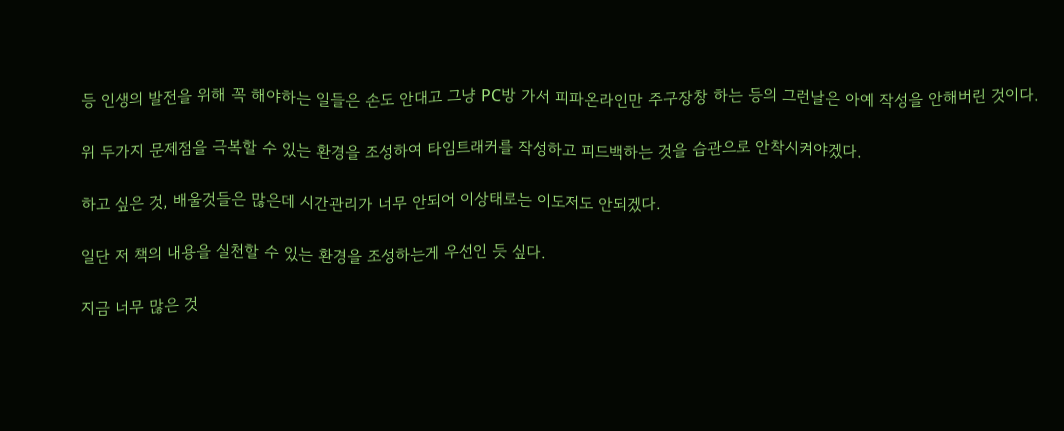등 인생의 발전을 위해 꼭 해야하는 일들은 손도 안대고 그냥 PC방 가서 피파온라인만 주구장창 하는 등의 그런날은 아예 작성을 안해버린 것이다.

위 두가지 문제점을 극복할 수 있는 환경을 조성하여 타임트래커를 작성하고 피드백하는 것을 습관으로 안착시켜야겠다.

하고 싶은 것, 배울것들은 많은데 시간관리가 너무 안되어 이상태로는 이도저도 안되겠다.

일단 저 책의 내용을 실천할 수 있는 환경을 조성하는게 우선인 듯 싶다.

지금 너무 많은 것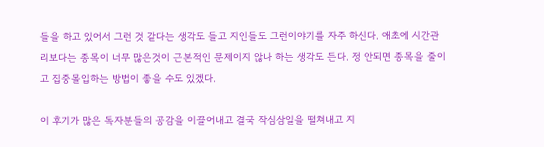들을 하고 있어서 그런 것 같다는 생각도 들고 지인들도 그런이야기를 자주 하신다. 애초에 시간관리보다는 종목이 너무 많은것이 근본적인 문제이지 않나 하는 생각도 든다. 정 안되면 종목을 줄이고 집중몰입하는 방법이 좋을 수도 있겠다.

이 후기가 많은 독자분들의 공감을 이끌어내고 결국 작심삼일을 떨쳐내고 지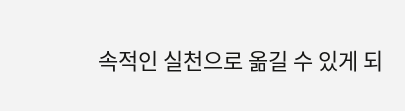속적인 실천으로 옮길 수 있게 되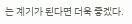는 계기가 된다면 더욱 좋겠다.